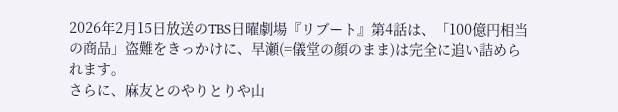2026年2月15日放送のTBS日曜劇場『リブート』第4話は、「100億円相当の商品」盗難をきっかけに、早瀬(=儀堂の顔のまま)は完全に追い詰められます。
さらに、麻友とのやりとりや山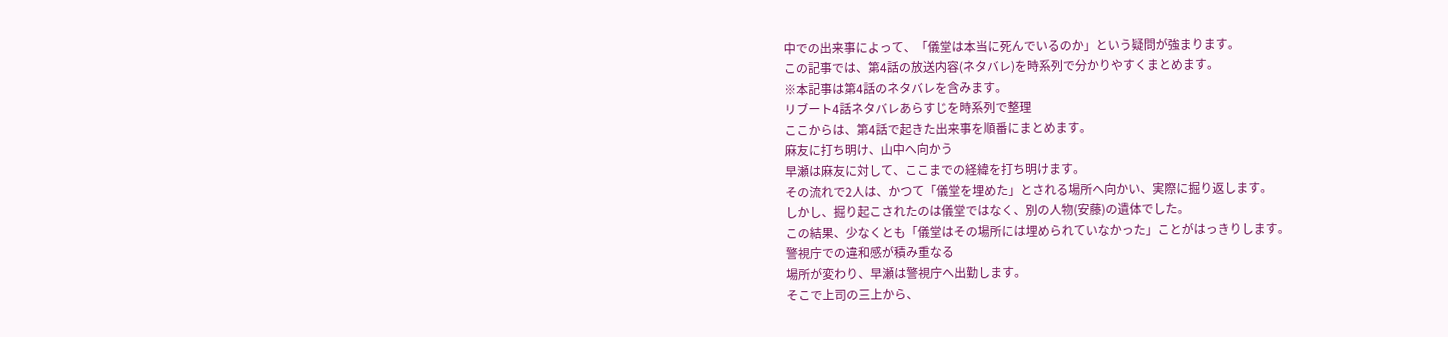中での出来事によって、「儀堂は本当に死んでいるのか」という疑問が強まります。
この記事では、第4話の放送内容(ネタバレ)を時系列で分かりやすくまとめます。
※本記事は第4話のネタバレを含みます。
リブート4話ネタバレあらすじを時系列で整理
ここからは、第4話で起きた出来事を順番にまとめます。
麻友に打ち明け、山中へ向かう
早瀬は麻友に対して、ここまでの経緯を打ち明けます。
その流れで2人は、かつて「儀堂を埋めた」とされる場所へ向かい、実際に掘り返します。
しかし、掘り起こされたのは儀堂ではなく、別の人物(安藤)の遺体でした。
この結果、少なくとも「儀堂はその場所には埋められていなかった」ことがはっきりします。
警視庁での違和感が積み重なる
場所が変わり、早瀬は警視庁へ出勤します。
そこで上司の三上から、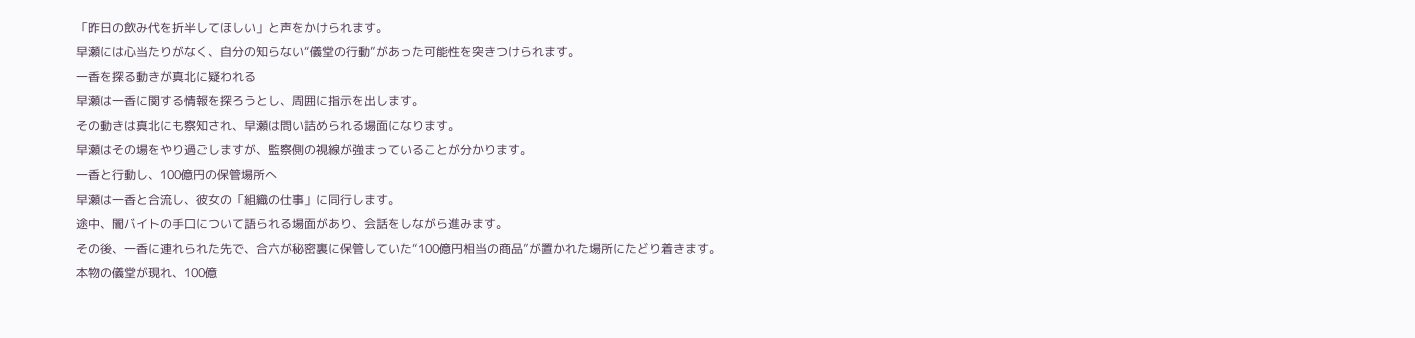「昨日の飲み代を折半してほしい」と声をかけられます。
早瀬には心当たりがなく、自分の知らない“儀堂の行動”があった可能性を突きつけられます。
一香を探る動きが真北に疑われる
早瀬は一香に関する情報を探ろうとし、周囲に指示を出します。
その動きは真北にも察知され、早瀬は問い詰められる場面になります。
早瀬はその場をやり過ごしますが、監察側の視線が強まっていることが分かります。
一香と行動し、100億円の保管場所へ
早瀬は一香と合流し、彼女の「組織の仕事」に同行します。
途中、闇バイトの手口について語られる場面があり、会話をしながら進みます。
その後、一香に連れられた先で、合六が秘密裏に保管していた“100億円相当の商品”が置かれた場所にたどり着きます。
本物の儀堂が現れ、100億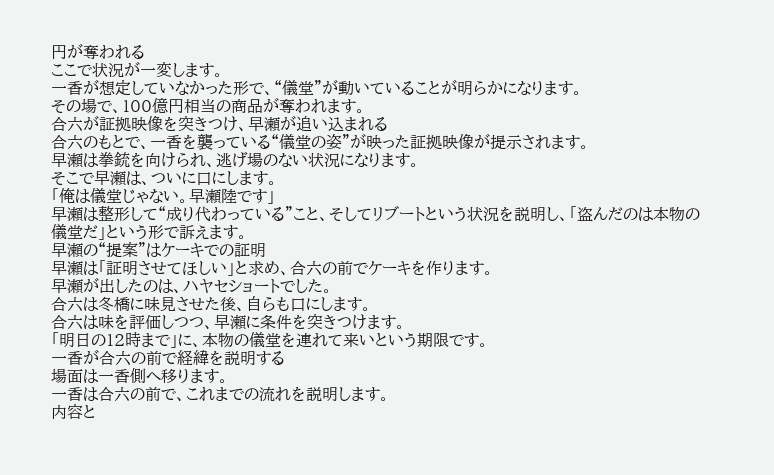円が奪われる
ここで状況が一変します。
一香が想定していなかった形で、“儀堂”が動いていることが明らかになります。
その場で、100億円相当の商品が奪われます。
合六が証拠映像を突きつけ、早瀬が追い込まれる
合六のもとで、一香を襲っている“儀堂の姿”が映った証拠映像が提示されます。
早瀬は拳銃を向けられ、逃げ場のない状況になります。
そこで早瀬は、ついに口にします。
「俺は儀堂じゃない。早瀬陸です」
早瀬は整形して“成り代わっている”こと、そしてリブートという状況を説明し、「盗んだのは本物の儀堂だ」という形で訴えます。
早瀬の“提案”はケーキでの証明
早瀬は「証明させてほしい」と求め、合六の前でケーキを作ります。
早瀬が出したのは、ハヤセショートでした。
合六は冬橋に味見させた後、自らも口にします。
合六は味を評価しつつ、早瀬に条件を突きつけます。
「明日の12時まで」に、本物の儀堂を連れて来いという期限です。
一香が合六の前で経緯を説明する
場面は一香側へ移ります。
一香は合六の前で、これまでの流れを説明します。
内容と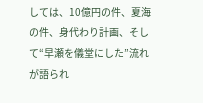しては、10億円の件、夏海の件、身代わり計画、そして“早瀬を儀堂にした”流れが語られ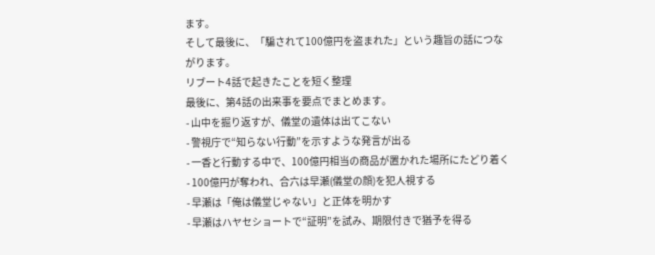ます。
そして最後に、「騙されて100億円を盗まれた」という趣旨の話につながります。
リブート4話で起きたことを短く整理
最後に、第4話の出来事を要点でまとめます。
- 山中を掘り返すが、儀堂の遺体は出てこない
- 警視庁で“知らない行動”を示すような発言が出る
- 一香と行動する中で、100億円相当の商品が置かれた場所にたどり着く
- 100億円が奪われ、合六は早瀬(儀堂の顔)を犯人視する
- 早瀬は「俺は儀堂じゃない」と正体を明かす
- 早瀬はハヤセショートで“証明”を試み、期限付きで猶予を得る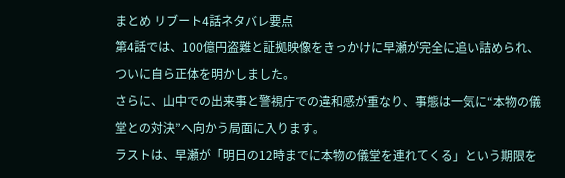まとめ リブート4話ネタバレ要点
第4話では、100億円盗難と証拠映像をきっかけに早瀬が完全に追い詰められ、ついに自ら正体を明かしました。
さらに、山中での出来事と警視庁での違和感が重なり、事態は一気に“本物の儀堂との対決”へ向かう局面に入ります。
ラストは、早瀬が「明日の12時までに本物の儀堂を連れてくる」という期限を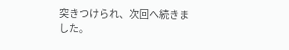突きつけられ、次回へ続きました。